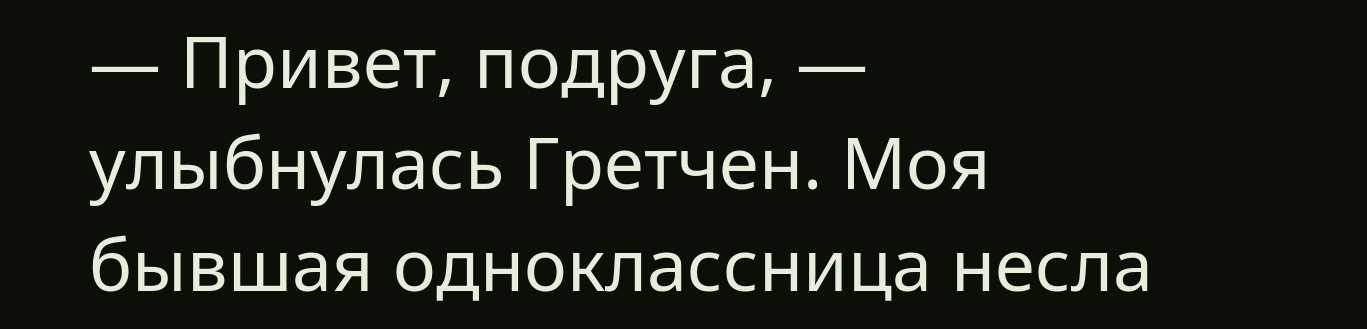— Привет, подруга, — улыбнулась Гретчен. Моя бывшая одноклассница несла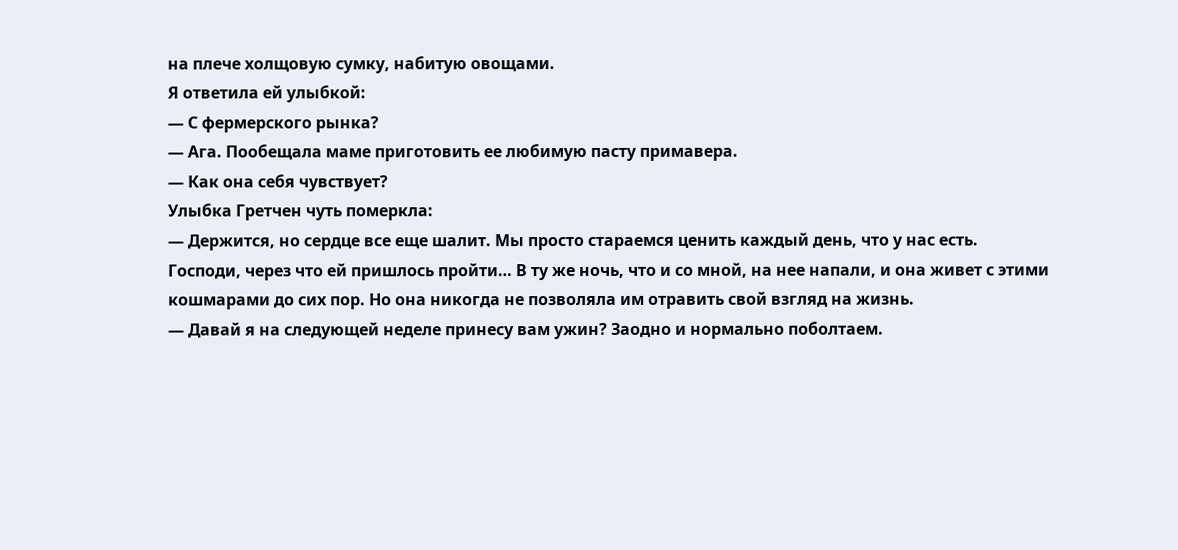на плече холщовую сумку, набитую овощами.
Я ответила ей улыбкой:
— С фермерского рынка?
— Ага. Пообещала маме приготовить ее любимую пасту примавера.
— Как она себя чувствует?
Улыбка Гретчен чуть померкла:
— Держится, но сердце все еще шалит. Мы просто стараемся ценить каждый день, что у нас есть.
Господи, через что ей пришлось пройти… В ту же ночь, что и со мной, на нее напали, и она живет с этими кошмарами до сих пор. Но она никогда не позволяла им отравить свой взгляд на жизнь.
— Давай я на следующей неделе принесу вам ужин? Заодно и нормально поболтаем.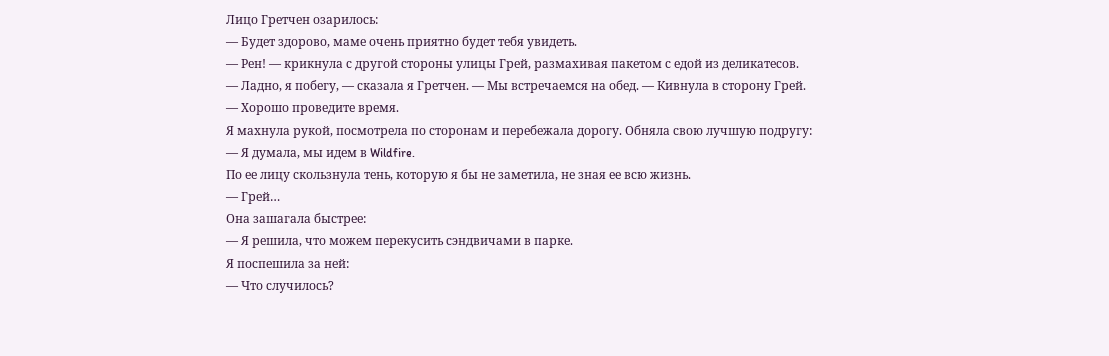Лицо Гретчен озарилось:
— Будет здорово, маме очень приятно будет тебя увидеть.
— Рен! — крикнула с другой стороны улицы Грей, размахивая пакетом с едой из деликатесов.
— Ладно, я побегу, — сказала я Гретчен. — Мы встречаемся на обед. — Кивнула в сторону Грей.
— Хорошо проведите время.
Я махнула рукой, посмотрела по сторонам и перебежала дорогу. Обняла свою лучшую подругу:
— Я думала, мы идем в Wildfire.
По ее лицу скользнула тень, которую я бы не заметила, не зная ее всю жизнь.
— Грей…
Она зашагала быстрее:
— Я решила, что можем перекусить сэндвичами в парке.
Я поспешила за ней:
— Что случилось?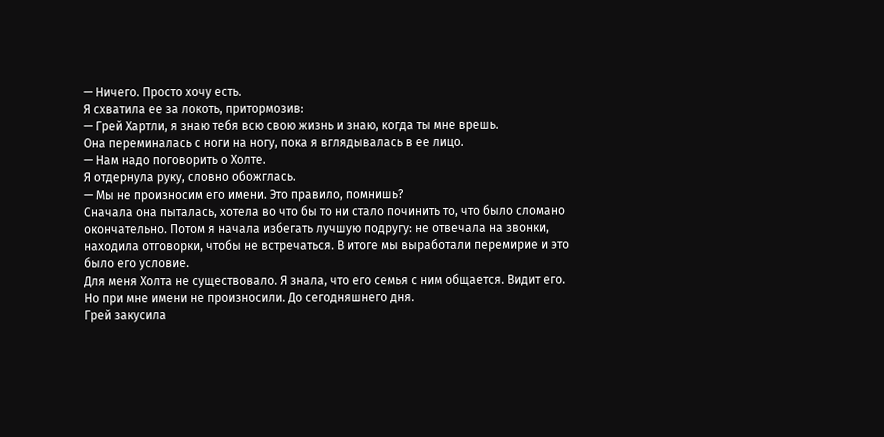— Ничего. Просто хочу есть.
Я схватила ее за локоть, притормозив:
— Грей Хартли, я знаю тебя всю свою жизнь и знаю, когда ты мне врешь.
Она переминалась с ноги на ногу, пока я вглядывалась в ее лицо.
— Нам надо поговорить о Холте.
Я отдернула руку, словно обожглась.
— Мы не произносим его имени. Это правило, помнишь?
Сначала она пыталась, хотела во что бы то ни стало починить то, что было сломано окончательно. Потом я начала избегать лучшую подругу: не отвечала на звонки, находила отговорки, чтобы не встречаться. В итоге мы выработали перемирие и это было его условие.
Для меня Холта не существовало. Я знала, что его семья с ним общается. Видит его. Но при мне имени не произносили. До сегодняшнего дня.
Грей закусила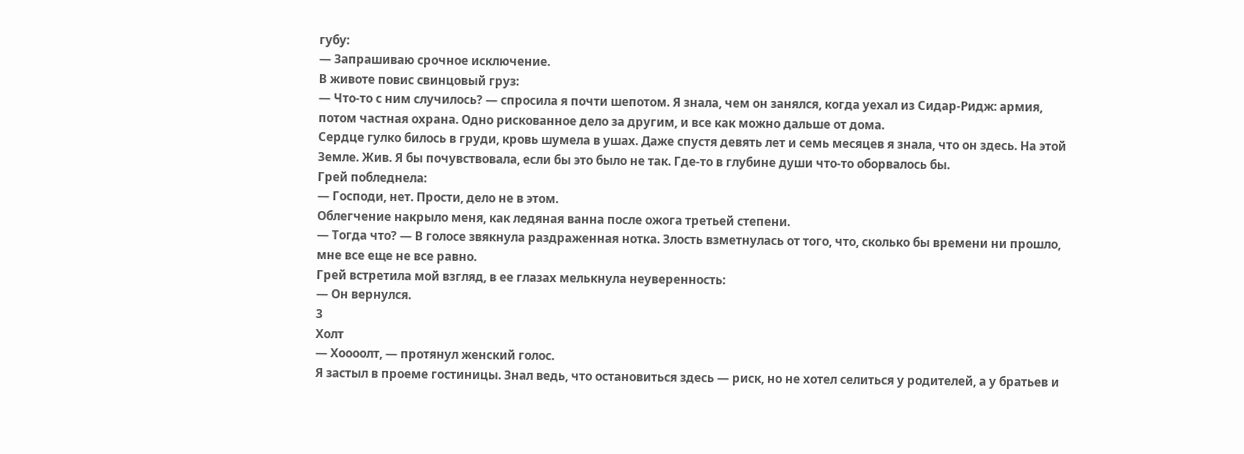губу:
— Запрашиваю срочное исключение.
В животе повис свинцовый груз:
— Что-то с ним случилось? — спросила я почти шепотом. Я знала, чем он занялся, когда уехал из Сидар-Ридж: армия, потом частная охрана. Одно рискованное дело за другим, и все как можно дальше от дома.
Сердце гулко билось в груди, кровь шумела в ушах. Даже спустя девять лет и семь месяцев я знала, что он здесь. На этой Земле. Жив. Я бы почувствовала, если бы это было не так. Где-то в глубине души что-то оборвалось бы.
Грей побледнела:
— Господи, нет. Прости, дело не в этом.
Облегчение накрыло меня, как ледяная ванна после ожога третьей степени.
— Тогда что? — В голосе звякнула раздраженная нотка. Злость взметнулась от того, что, сколько бы времени ни прошло, мне все еще не все равно.
Грей встретила мой взгляд, в ее глазах мелькнула неуверенность:
— Он вернулся.
3
Холт
— Хоооолт, — протянул женский голос.
Я застыл в проеме гостиницы. Знал ведь, что остановиться здесь — риск, но не хотел селиться у родителей, а у братьев и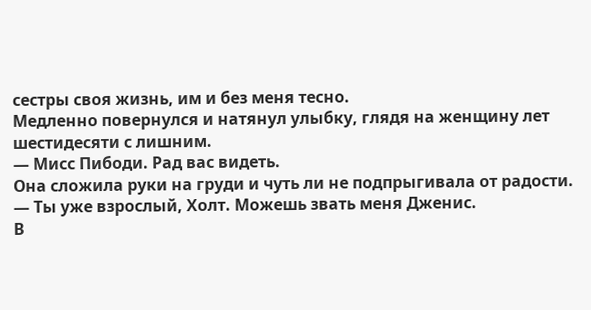сестры своя жизнь, им и без меня тесно.
Медленно повернулся и натянул улыбку, глядя на женщину лет шестидесяти с лишним.
— Мисс Пибоди. Рад вас видеть.
Она сложила руки на груди и чуть ли не подпрыгивала от радости.
— Ты уже взрослый, Холт. Можешь звать меня Дженис.
В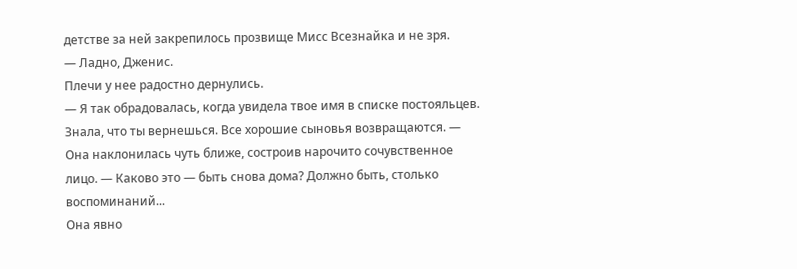детстве за ней закрепилось прозвище Мисс Всезнайка и не зря.
— Ладно, Дженис.
Плечи у нее радостно дернулись.
— Я так обрадовалась, когда увидела твое имя в списке постояльцев. Знала, что ты вернешься. Все хорошие сыновья возвращаются. — Она наклонилась чуть ближе, состроив нарочито сочувственное лицо. — Каково это — быть снова дома? Должно быть, столько воспоминаний...
Она явно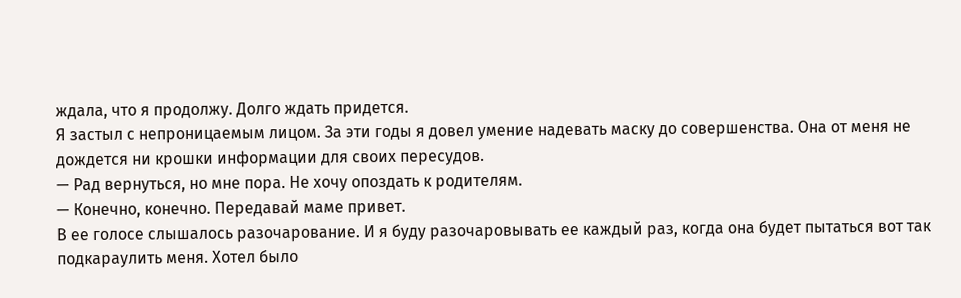ждала, что я продолжу. Долго ждать придется.
Я застыл с непроницаемым лицом. За эти годы я довел умение надевать маску до совершенства. Она от меня не дождется ни крошки информации для своих пересудов.
— Рад вернуться, но мне пора. Не хочу опоздать к родителям.
— Конечно, конечно. Передавай маме привет.
В ее голосе слышалось разочарование. И я буду разочаровывать ее каждый раз, когда она будет пытаться вот так подкараулить меня. Хотел было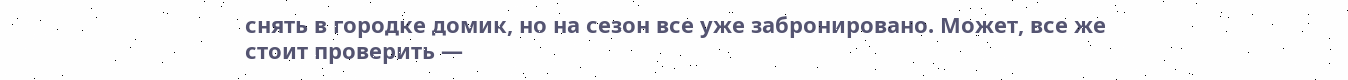снять в городке домик, но на сезон все уже забронировано. Может, все же стоит проверить —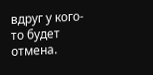вдруг у кого-то будет отмена.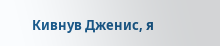Кивнув Дженис, я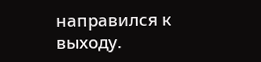направился к выходу.